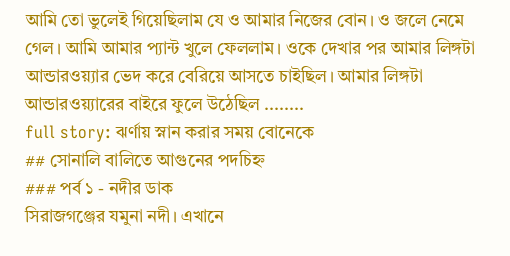আমি তো ভুলেই গিয়েছিলাম যে ও আমার নিজের বোন। ও জলে নেমে গেল। আমি আমার প্যান্ট খুলে ফেললাম। ওকে দেখার পর আমার লিঙ্গটা আন্ডারওয়্যার ভেদ করে বেরিয়ে আসতে চাইছিল। আমার লিঙ্গটা আন্ডারওয়্যারের বাইরে ফুলে উঠেছিল ........
full story: ঝর্ণায় স্নান করার সময় বোনেকে
## সোনালি বালিতে আগুনের পদচিহ্ন
### পর্ব ১ - নদীর ডাক
সিরাজগঞ্জের যমুনা নদী। এখানে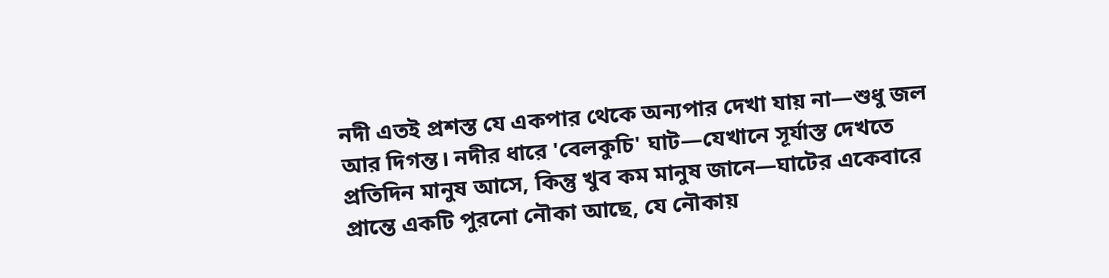নদী এতই প্রশস্ত যে একপার থেকে অন্যপার দেখা যায় না—শুধু জল আর দিগন্ত। নদীর ধারে 'বেলকুচি' ঘাট—যেখানে সূর্যাস্ত দেখতে প্রতিদিন মানুষ আসে, কিন্তু খুব কম মানুষ জানে—ঘাটের একেবারে প্রান্তে একটি পুরনো নৌকা আছে, যে নৌকায়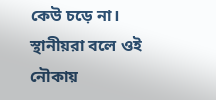কেউ চড়ে না। স্থানীয়রা বলে ওই নৌকায়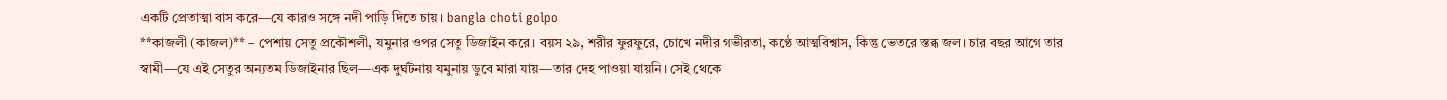একটি প্রেতাত্মা বাস করে—যে কারও সঙ্গে নদী পাড়ি দিতে চায়। bangla choti golpo
**কাজলী (কাজল)** – পেশায় সেতু প্রকৌশলী, যমুনার ওপর সেতু ডিজাইন করে। বয়স ২৯, শরীর ফুরফুরে, চোখে নদীর গভীরতা, কণ্ঠে আত্মবিশ্বাস, কিন্তু ভেতরে স্তব্ধ জল। চার বছর আগে তার স্বামী—যে এই সেতুর অন্যতম ডিজাইনার ছিল—এক দুর্ঘটনায় যমুনায় ডুবে মারা যায়—তার দেহ পাওয়া যায়নি। সেই থেকে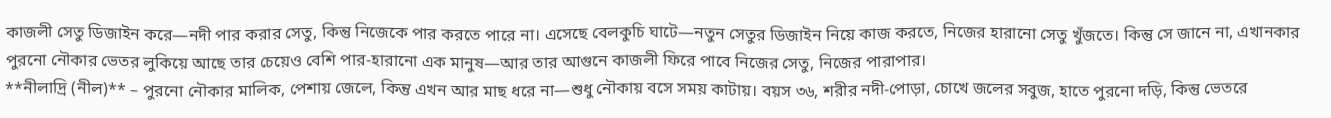কাজলী সেতু ডিজাইন করে—নদী পার করার সেতু, কিন্তু নিজেকে পার করতে পারে না। এসেছে বেলকুচি ঘাটে—নতুন সেতুর ডিজাইন নিয়ে কাজ করতে, নিজের হারানো সেতু খুঁজতে। কিন্তু সে জানে না, এখানকার পুরনো নৌকার ভেতর লুকিয়ে আছে তার চেয়েও বেশি পার-হারানো এক মানুষ—আর তার আগুনে কাজলী ফিরে পাবে নিজের সেতু, নিজের পারাপার।
**নীলাদ্রি (নীল)** – পুরনো নৌকার মালিক, পেশায় জেলে, কিন্তু এখন আর মাছ ধরে না—শুধু নৌকায় বসে সময় কাটায়। বয়স ৩৬, শরীর নদী-পোড়া, চোখে জলের সবুজ, হাতে পুরনো দড়ি, কিন্তু ভেতরে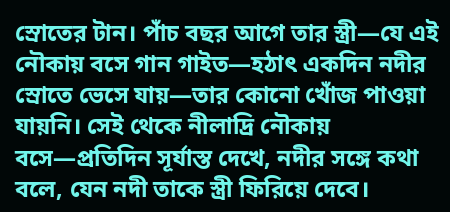স্রোতের টান। পাঁচ বছর আগে তার স্ত্রী—যে এই নৌকায় বসে গান গাইত—হঠাৎ একদিন নদীর স্রোতে ভেসে যায়—তার কোনো খোঁজ পাওয়া যায়নি। সেই থেকে নীলাদ্রি নৌকায় বসে—প্রতিদিন সূর্যাস্ত দেখে, নদীর সঙ্গে কথা বলে, যেন নদী তাকে স্ত্রী ফিরিয়ে দেবে।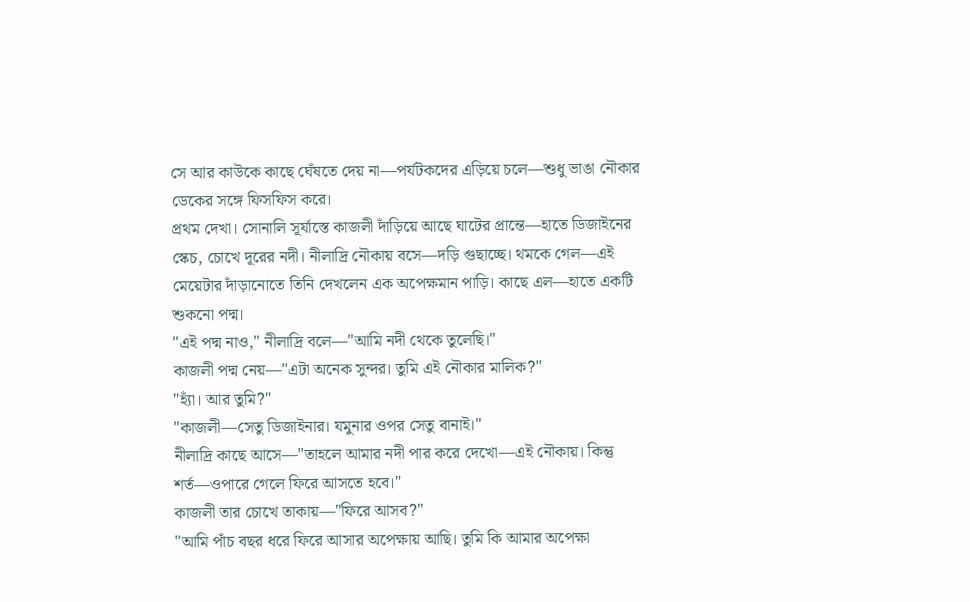সে আর কাউকে কাছে ঘেঁষতে দেয় না—পর্যটকদের এড়িয়ে চলে—শুধু ভাঙা নৌকার ডেকের সঙ্গে ফিসফিস করে।
প্রথম দেখা। সোনালি সূর্যাস্তে কাজলী দাঁড়িয়ে আছে ঘাটের প্রান্তে—হাতে ডিজাইনের স্কেচ, চোখে দূরের নদী। নীলাদ্রি নৌকায় বসে—দড়ি গুছাচ্ছে। থমকে গেল—এই মেয়েটার দাঁড়ানোতে তিনি দেখলেন এক অপেক্ষমান পাড়ি। কাছে এল—হাতে একটি শুকনো পদ্ম।
"এই পদ্ম নাও," নীলাদ্রি বলে—"আমি নদী থেকে তুলেছি।"
কাজলী পদ্ম নেয়—"এটা অনেক সুন্দর। তুমি এই নৌকার মালিক?"
"হ্যাঁ। আর তুমি?"
"কাজলী—সেতু ডিজাইনার। যমুনার ওপর সেতু বানাই।"
নীলাদ্রি কাছে আসে—"তাহলে আমার নদী পার করে দেখো—এই নৌকায়। কিন্তু শর্ত—ওপারে গেলে ফিরে আসতে হবে।"
কাজলী তার চোখে তাকায়—"ফিরে আসব?"
"আমি পাঁচ বছর ধরে ফিরে আসার অপেক্ষায় আছি। তুমি কি আমার অপেক্ষা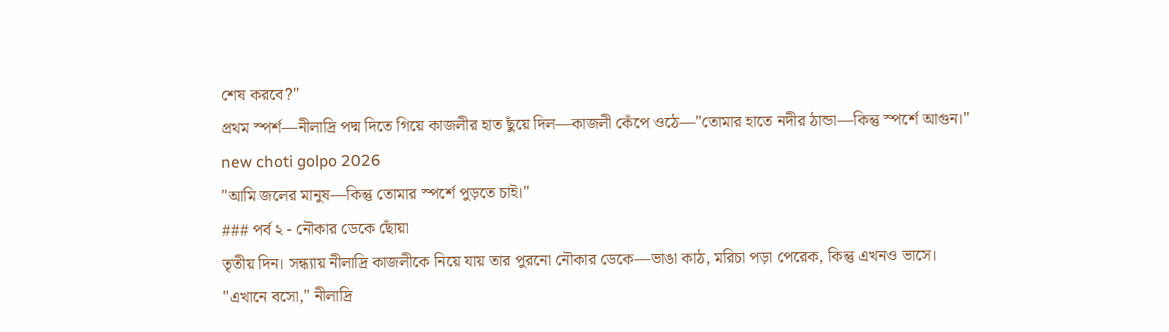শেষ করবে?"
প্রথম স্পর্শ—নীলাদ্রি পদ্ম দিতে গিয়ে কাজলীর হাত ছুঁয়ে দিল—কাজলী কেঁপে ওঠে—"তোমার হাতে নদীর ঠান্ডা—কিন্তু স্পর্শে আগুন।" new choti golpo 2026
"আমি জলের মানুষ—কিন্তু তোমার স্পর্শে পুড়তে চাই।"
### পর্ব ২ - নৌকার ডেকে ছোঁয়া
তৃতীয় দিন। সন্ধ্যায় নীলাদ্রি কাজলীকে নিয়ে যায় তার পুরনো নৌকার ডেকে—ভাঙা কাঠ, মরিচা পড়া পেরেক, কিন্তু এখনও ভাসে।
"এখানে বসো," নীলাদ্রি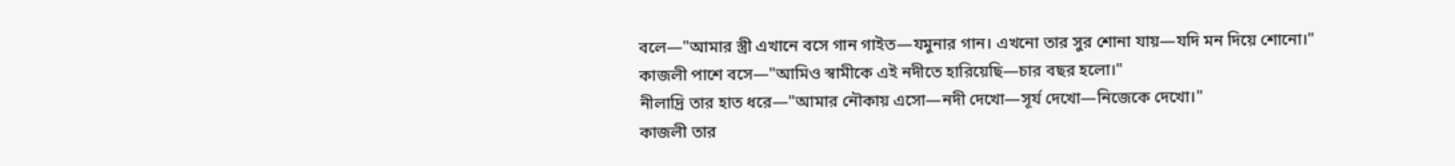বলে—"আমার স্ত্রী এখানে বসে গান গাইত—যমুনার গান। এখনো তার সুর শোনা যায়—যদি মন দিয়ে শোনো।"
কাজলী পাশে বসে—"আমিও স্বামীকে এই নদীতে হারিয়েছি—চার বছর হলো।"
নীলাদ্রি তার হাত ধরে—"আমার নৌকায় এসো—নদী দেখো—সূর্য দেখো—নিজেকে দেখো।"
কাজলী তার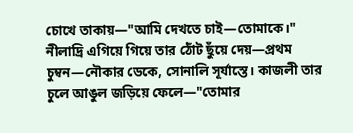চোখে তাকায়—"আমি দেখতে চাই—তোমাকে।"
নীলাদ্রি এগিয়ে গিয়ে তার ঠোঁট ছুঁয়ে দেয়—প্রথম চুম্বন—নৌকার ডেকে, সোনালি সূর্যাস্তে। কাজলী তার চুলে আঙুল জড়িয়ে ফেলে—"তোমার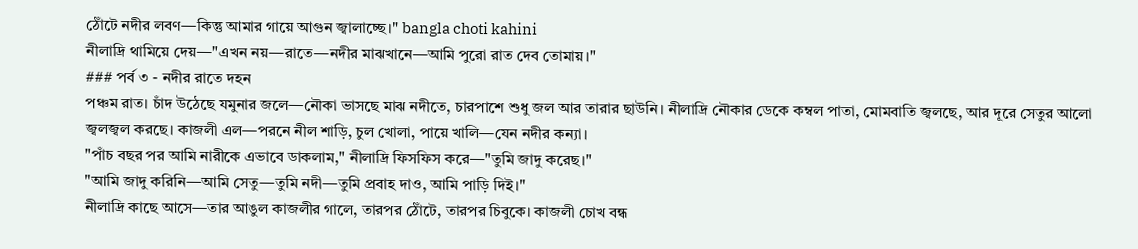ঠোঁটে নদীর লবণ—কিন্তু আমার গায়ে আগুন জ্বালাচ্ছে।" bangla choti kahini
নীলাদ্রি থামিয়ে দেয়—"এখন নয়—রাতে—নদীর মাঝখানে—আমি পুরো রাত দেব তোমায়।"
### পর্ব ৩ - নদীর রাতে দহন
পঞ্চম রাত। চাঁদ উঠেছে যমুনার জলে—নৌকা ভাসছে মাঝ নদীতে, চারপাশে শুধু জল আর তারার ছাউনি। নীলাদ্রি নৌকার ডেকে কম্বল পাতা, মোমবাতি জ্বলছে, আর দূরে সেতুর আলো জ্বলজ্বল করছে। কাজলী এল—পরনে নীল শাড়ি, চুল খোলা, পায়ে খালি—যেন নদীর কন্যা।
"পাঁচ বছর পর আমি নারীকে এভাবে ডাকলাম," নীলাদ্রি ফিসফিস করে—"তুমি জাদু করেছ।"
"আমি জাদু করিনি—আমি সেতু—তুমি নদী—তুমি প্রবাহ দাও, আমি পাড়ি দিই।"
নীলাদ্রি কাছে আসে—তার আঙুল কাজলীর গালে, তারপর ঠোঁটে, তারপর চিবুকে। কাজলী চোখ বন্ধ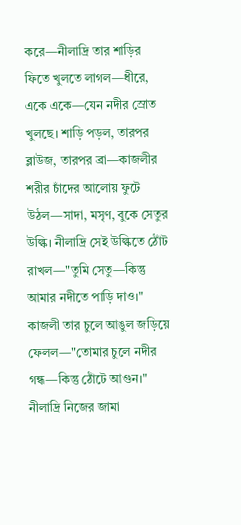করে—নীলাদ্রি তার শাড়ির ফিতে খুলতে লাগল—ধীরে, একে একে—যেন নদীর স্রোত খুলছে। শাড়ি পড়ল, তারপর ব্লাউজ, তারপর ব্রা—কাজলীর শরীর চাঁদের আলোয় ফুটে উঠল—সাদা, মসৃণ, বুকে সেতুর উল্কি। নীলাদ্রি সেই উল্কিতে ঠোঁট রাখল—"তুমি সেতু—কিন্তু আমার নদীতে পাড়ি দাও।"
কাজলী তার চুলে আঙুল জড়িয়ে ফেলল—"তোমার চুলে নদীর গন্ধ—কিন্তু ঠোঁটে আগুন।"
নীলাদ্রি নিজের জামা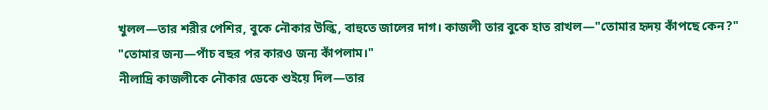খুলল—তার শরীর পেশির, বুকে নৌকার উল্কি, বাহুতে জালের দাগ। কাজলী তার বুকে হাত রাখল—"তোমার হৃদয় কাঁপছে কেন?"
"তোমার জন্য—পাঁচ বছর পর কারও জন্য কাঁপলাম।"
নীলাদ্রি কাজলীকে নৌকার ডেকে শুইয়ে দিল—তার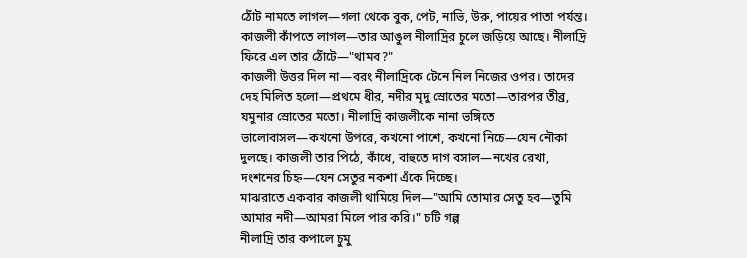ঠোঁট নামতে লাগল—গলা থেকে বুক, পেট, নাভি, উরু, পায়ের পাতা পর্যন্ত। কাজলী কাঁপতে লাগল—তার আঙুল নীলাদ্রির চুলে জড়িয়ে আছে। নীলাদ্রি ফিরে এল তার ঠোঁটে—"থামব?"
কাজলী উত্তর দিল না—বরং নীলাদ্রিকে টেনে নিল নিজের ওপর। তাদের দেহ মিলিত হলো—প্রথমে ধীর, নদীর মৃদু স্রোতের মতো—তারপর তীব্র, যমুনার স্রোতের মতো। নীলাদ্রি কাজলীকে নানা ভঙ্গিতে ভালোবাসল—কখনো উপরে, কখনো পাশে, কখনো নিচে—যেন নৌকা দুলছে। কাজলী তার পিঠে, কাঁধে, বাহুতে দাগ বসাল—নখের রেখা, দংশনের চিহ্ন—যেন সেতুর নকশা এঁকে দিচ্ছে।
মাঝরাতে একবার কাজলী থামিয়ে দিল—"আমি তোমার সেতু হব—তুমি আমার নদী—আমরা মিলে পার করি।" চটি গল্প
নীলাদ্রি তার কপালে চুমু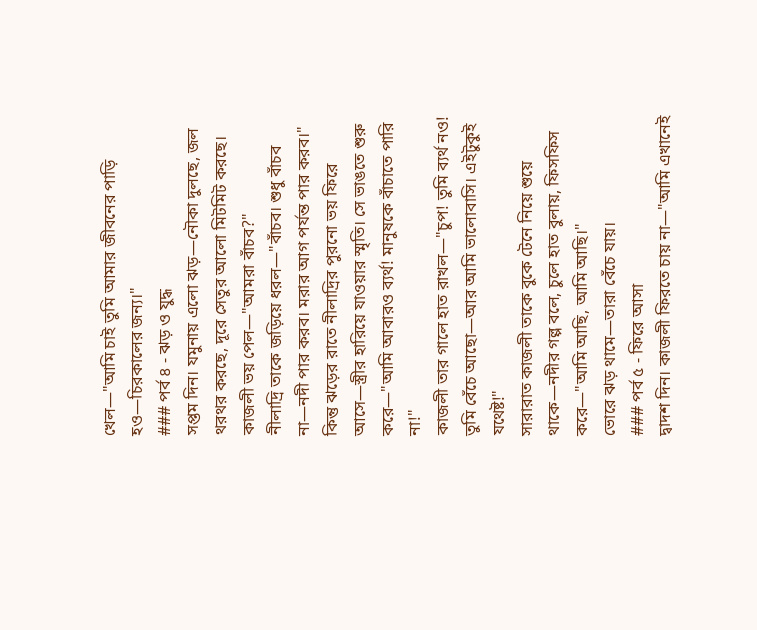খেল—"আমি চাই তুমি আমার জীবনের পাড়ি হও—চিরকালের জন্য।"
### পর্ব ৪ - ঝড় ও যুদ্ধ
সপ্তম দিন। যমুনায় এলো ঝড়—নৌকা দুলছে, জল থরথর করছে, দূরে সেতুর আলো মিটমিট করছে। কাজলী ভয় পেল—"আমরা বাঁচব?"
নীলাদ্রি তাকে জড়িয়ে ধরল—"বাঁচব। শুধু বাঁচব না—নদী পার করব। মরার আগ পর্যন্ত পার করব।"
কিন্তু ঝড়ের রাতে নীলাদ্রির পুরনো ভয় ফিরে আসে—স্ত্রীর হারিয়ে যাওয়ার স্মৃতি। সে ভাঙতে শুরু করে—"আমি আবারও ব্যর্থ! মানুষকে বাঁচাতে পারি না!"
কাজলী তার গালে হাত রাখল—"চুপ! তুমি ব্যর্থ নও! তুমি বেঁচে আছো—আর আমি ভালোবাসি। এইটুকুই যথেষ্ট!"
সারারাত কাজলী তাকে বুকে টেনে নিয়ে শুয়ে থাকে—নদীর গল্প বলে, চুলে হাত বুলায়, ফিসফিস করে—"আমি আছি, আমি আছি।"
ভোরে ঝড় থামে—তারা বেঁচে যায়।
### পর্ব ৫ - ফিরে আসা
দ্বাদশ দিন। কাজলী ফিরতে চায় না—"আমি এখানেই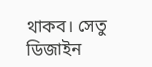থাকব। সেতু ডিজাইন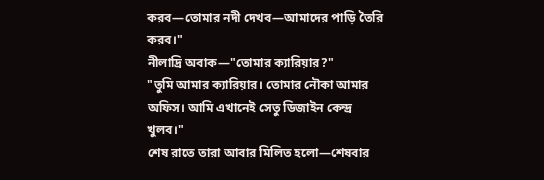করব—তোমার নদী দেখব—আমাদের পাড়ি তৈরি করব।"
নীলাদ্রি অবাক—"তোমার ক্যারিয়ার?"
"তুমি আমার ক্যারিয়ার। তোমার নৌকা আমার অফিস। আমি এখানেই সেতু ডিজাইন কেন্দ্র খুলব।"
শেষ রাতে তারা আবার মিলিত হলো—শেষবার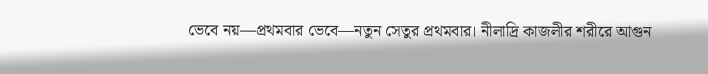ভেবে নয়—প্রথমবার ভেবে—নতুন সেতুর প্রথমবার। নীলাদ্রি কাজলীর শরীরে আগুন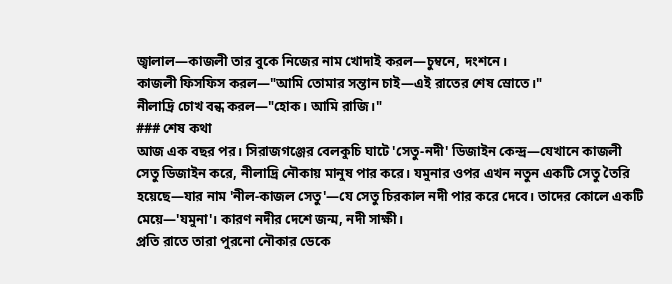জ্বালাল—কাজলী তার বুকে নিজের নাম খোদাই করল—চুম্বনে, দংশনে।
কাজলী ফিসফিস করল—"আমি তোমার সন্তান চাই—এই রাতের শেষ স্রোতে।"
নীলাদ্রি চোখ বন্ধ করল—"হোক। আমি রাজি।"
### শেষ কথা
আজ এক বছর পর। সিরাজগঞ্জের বেলকুচি ঘাটে 'সেতু-নদী' ডিজাইন কেন্দ্র—যেখানে কাজলী সেতু ডিজাইন করে, নীলাদ্রি নৌকায় মানুষ পার করে। যমুনার ওপর এখন নতুন একটি সেতু তৈরি হয়েছে—যার নাম 'নীল-কাজল সেতু'—যে সেতু চিরকাল নদী পার করে দেবে। তাদের কোলে একটি মেয়ে—'যমুনা'। কারণ নদীর দেশে জন্ম, নদী সাক্ষী।
প্রতি রাতে তারা পুরনো নৌকার ডেকে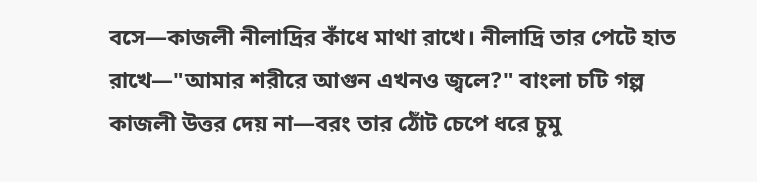বসে—কাজলী নীলাদ্রির কাঁধে মাথা রাখে। নীলাদ্রি তার পেটে হাত রাখে—"আমার শরীরে আগুন এখনও জ্বলে?" বাংলা চটি গল্প
কাজলী উত্তর দেয় না—বরং তার ঠোঁট চেপে ধরে চুমু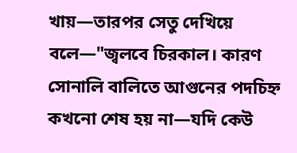খায়—তারপর সেতু দেখিয়ে বলে—"জ্বলবে চিরকাল। কারণ সোনালি বালিতে আগুনের পদচিহ্ন কখনো শেষ হয় না—যদি কেউ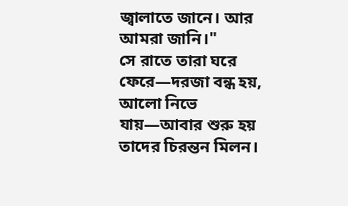জ্বালাতে জানে। আর আমরা জানি।"
সে রাতে তারা ঘরে ফেরে—দরজা বন্ধ হয়, আলো নিভে যায়—আবার শুরু হয় তাদের চিরন্তন মিলন।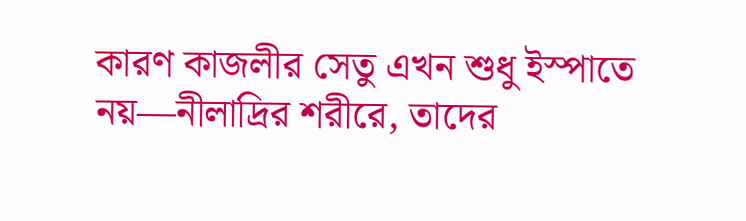কারণ কাজলীর সেতু এখন শুধু ইস্পাতে নয়—নীলাদ্রির শরীরে, তাদের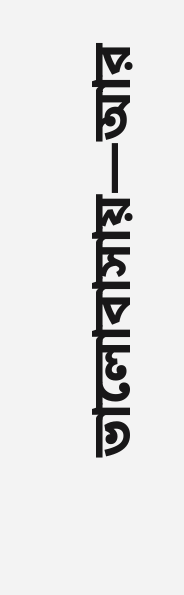ভালোবাসায়—আর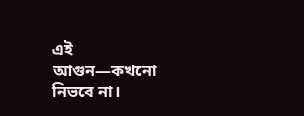এই আগুন—কখনো নিভবে না।